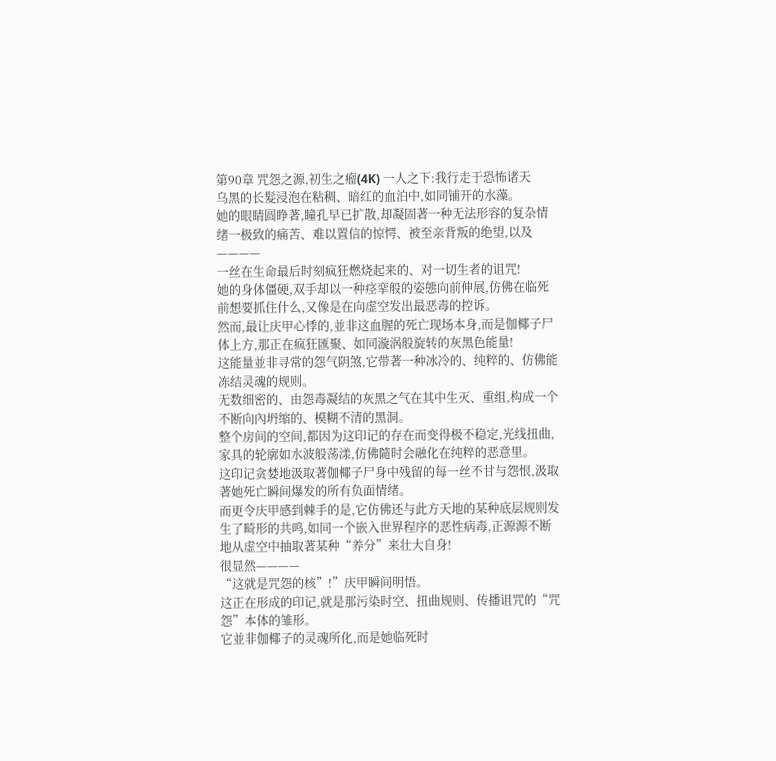第90章 咒怨之源,初生之瘤(4K) 一人之下:我行走于恐怖诸天
乌黑的长髮浸泡在粘稠、暗红的血泊中,如同铺开的水藻。
她的眼睛圆睁著,瞳孔早已扩散,却凝固著一种无法形容的复杂情绪一极致的痛苦、难以置信的惊愕、被至亲背叛的绝望,以及————
一丝在生命最后时刻疯狂燃烧起来的、对一切生者的诅咒!
她的身体僵硬,双手却以一种痉挛般的姿態向前伸展,仿佛在临死前想要抓住什么,又像是在向虚空发出最恶毒的控诉。
然而,最让庆甲心悸的,並非这血腥的死亡现场本身,而是伽椰子尸体上方,那正在疯狂匯聚、如同漩涡般旋转的灰黑色能量!
这能量並非寻常的怨气阴煞,它带著一种冰冷的、纯粹的、仿佛能冻结灵魂的规则。
无数细密的、由怨毒凝结的灰黑之气在其中生灭、重组,构成一个不断向內坍缩的、模糊不清的黑洞。
整个房间的空间,都因为这印记的存在而变得极不稳定,光线扭曲,家具的轮廓如水波般荡漾,仿佛隨时会融化在纯粹的恶意里。
这印记贪婪地汲取著伽椰子尸身中残留的每一丝不甘与怨恨,汲取著她死亡瞬间爆发的所有负面情绪。
而更令庆甲感到棘手的是,它仿佛还与此方天地的某种底层规则发生了畸形的共鸣,如同一个嵌入世界程序的恶性病毒,正源源不断地从虚空中抽取著某种“养分”来壮大自身!
很显然————
“这就是咒怨的核”!”庆甲瞬间明悟。
这正在形成的印记,就是那污染时空、扭曲规则、传播诅咒的“咒怨”本体的雏形。
它並非伽椰子的灵魂所化,而是她临死时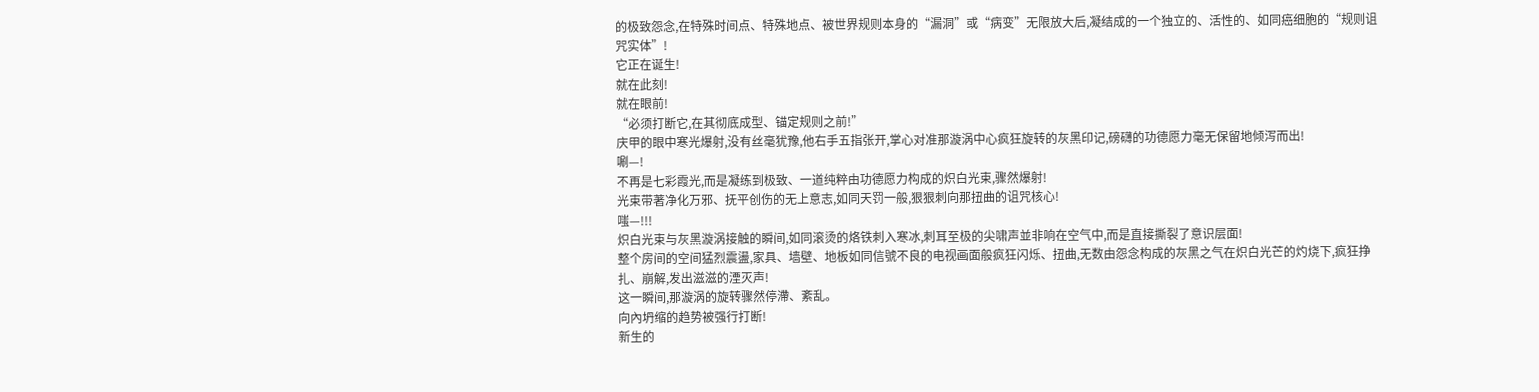的极致怨念,在特殊时间点、特殊地点、被世界规则本身的“漏洞”或“病变”无限放大后,凝结成的一个独立的、活性的、如同癌细胞的“规则诅咒实体”!
它正在诞生!
就在此刻!
就在眼前!
“必须打断它,在其彻底成型、锚定规则之前!”
庆甲的眼中寒光爆射,没有丝毫犹豫,他右手五指张开,掌心对准那漩涡中心疯狂旋转的灰黑印记,磅礴的功德愿力毫无保留地倾泻而出!
唰—!
不再是七彩霞光,而是凝练到极致、一道纯粹由功德愿力构成的炽白光束,骤然爆射!
光束带著净化万邪、抚平创伤的无上意志,如同天罚一般,狠狠刺向那扭曲的诅咒核心!
嗤—!!!
炽白光束与灰黑漩涡接触的瞬间,如同滚烫的烙铁刺入寒冰,刺耳至极的尖啸声並非响在空气中,而是直接撕裂了意识层面!
整个房间的空间猛烈震盪,家具、墙壁、地板如同信號不良的电视画面般疯狂闪烁、扭曲,无数由怨念构成的灰黑之气在炽白光芒的灼烧下,疯狂挣扎、崩解,发出滋滋的湮灭声!
这一瞬间,那漩涡的旋转骤然停滯、紊乱。
向內坍缩的趋势被强行打断!
新生的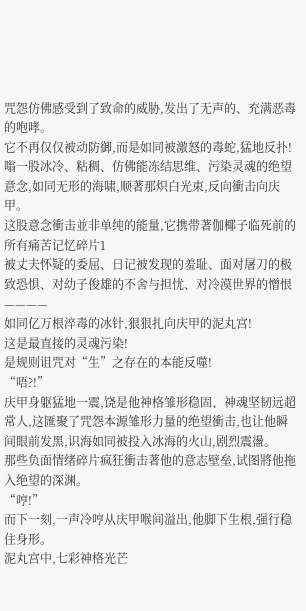咒怨仿佛感受到了致命的威胁,发出了无声的、充满恶毒的咆哮。
它不再仅仅被动防御,而是如同被激怒的毒蛇,猛地反扑!
嗡一股冰冷、粘稠、仿佛能冻结思维、污染灵魂的绝望意念,如同无形的海啸,顺著那炽白光束,反向衝击向庆甲。
这股意念衝击並非单纯的能量,它携带著伽椰子临死前的所有痛苦记忆碎片1
被丈夫怀疑的委屈、日记被发现的羞耻、面对屠刀的极致恐惧、对幼子俊雄的不舍与担忧、对冷漠世界的憎恨————
如同亿万根淬毒的冰针,狠狠扎向庆甲的泥丸宫!
这是最直接的灵魂污染!
是规则诅咒对“生”之存在的本能反噬!
“唔?!”
庆甲身躯猛地一震,饶是他神格雏形稳固、神魂坚韧远超常人,这匯聚了咒怨本源雏形力量的绝望衝击,也让他瞬间眼前发黑,识海如同被投入冰海的火山,剧烈震盪。
那些负面情绪碎片疯狂衝击著他的意志壁垒,试图將他拖入绝望的深渊。
“哼!”
而下一刻,一声冷哼从庆甲喉间溢出,他脚下生根,强行稳住身形。
泥丸宫中,七彩神格光芒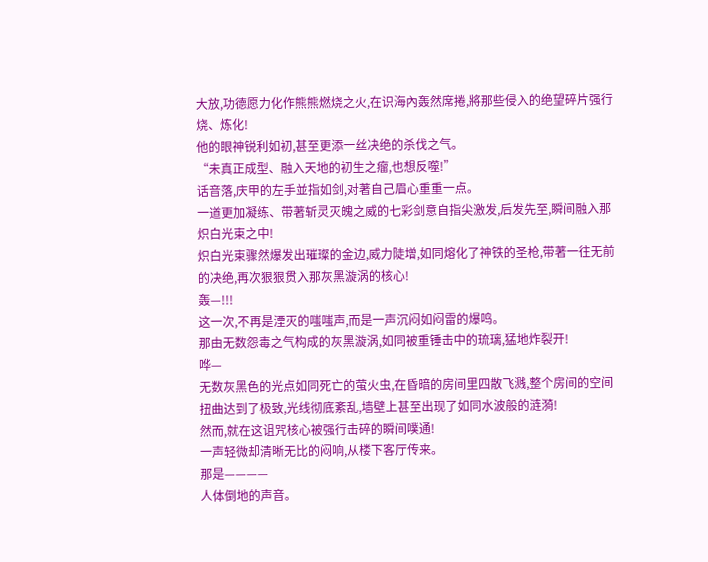大放,功德愿力化作熊熊燃烧之火,在识海內轰然席捲,將那些侵入的绝望碎片强行烧、炼化!
他的眼神锐利如初,甚至更添一丝决绝的杀伐之气。
“未真正成型、融入天地的初生之瘤,也想反噬!”
话音落,庆甲的左手並指如剑,对著自己眉心重重一点。
一道更加凝练、带著斩灵灭魄之威的七彩剑意自指尖激发,后发先至,瞬间融入那炽白光束之中!
炽白光束骤然爆发出璀璨的金边,威力陡增,如同熔化了神铁的圣枪,带著一往无前的决绝,再次狠狠贯入那灰黑漩涡的核心!
轰—!!!
这一次,不再是湮灭的嗤嗤声,而是一声沉闷如闷雷的爆鸣。
那由无数怨毒之气构成的灰黑漩涡,如同被重锤击中的琉璃,猛地炸裂开!
哗—
无数灰黑色的光点如同死亡的萤火虫,在昏暗的房间里四散飞溅,整个房间的空间扭曲达到了极致,光线彻底紊乱,墙壁上甚至出现了如同水波般的涟漪!
然而,就在这诅咒核心被强行击碎的瞬间噗通!
一声轻微却清晰无比的闷响,从楼下客厅传来。
那是————
人体倒地的声音。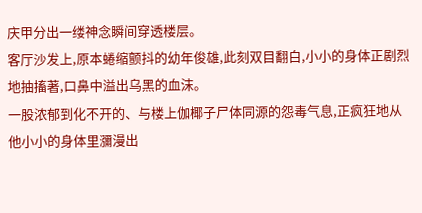庆甲分出一缕神念瞬间穿透楼层。
客厅沙发上,原本蜷缩颤抖的幼年俊雄,此刻双目翻白,小小的身体正剧烈地抽搐著,口鼻中溢出乌黑的血沫。
一股浓郁到化不开的、与楼上伽椰子尸体同源的怨毒气息,正疯狂地从他小小的身体里瀰漫出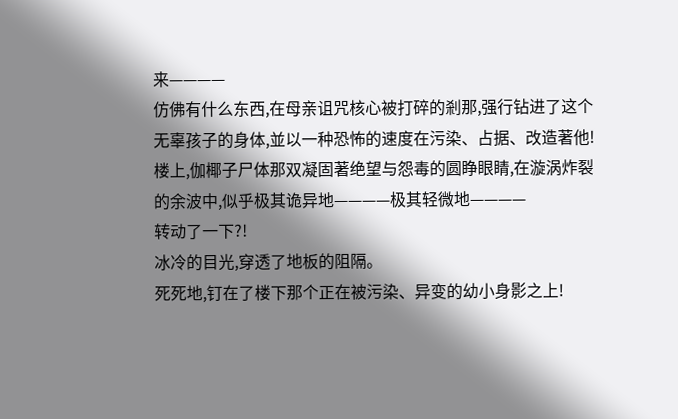来————
仿佛有什么东西,在母亲诅咒核心被打碎的剎那,强行钻进了这个无辜孩子的身体,並以一种恐怖的速度在污染、占据、改造著他!
楼上,伽椰子尸体那双凝固著绝望与怨毒的圆睁眼睛,在漩涡炸裂的余波中,似乎极其诡异地————极其轻微地————
转动了一下?!
冰冷的目光,穿透了地板的阻隔。
死死地,钉在了楼下那个正在被污染、异变的幼小身影之上!